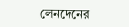লেনদেনের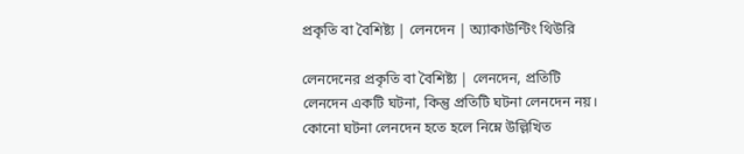প্রকৃতি বা বৈশিষ্ট্য | লেনদেন | অ্যাকাউন্টিং থিউরি

লেনদেনের প্রকৃতি বা বৈশিষ্ট্য | লেনদেন, প্রতিটি লেনদেন একটি ঘটনা, কিন্তু প্রতিটি ঘটনা লেনদেন নয়। কোনো ঘটনা লেনদেন হতে হলে নিম্নে উল্লিখিত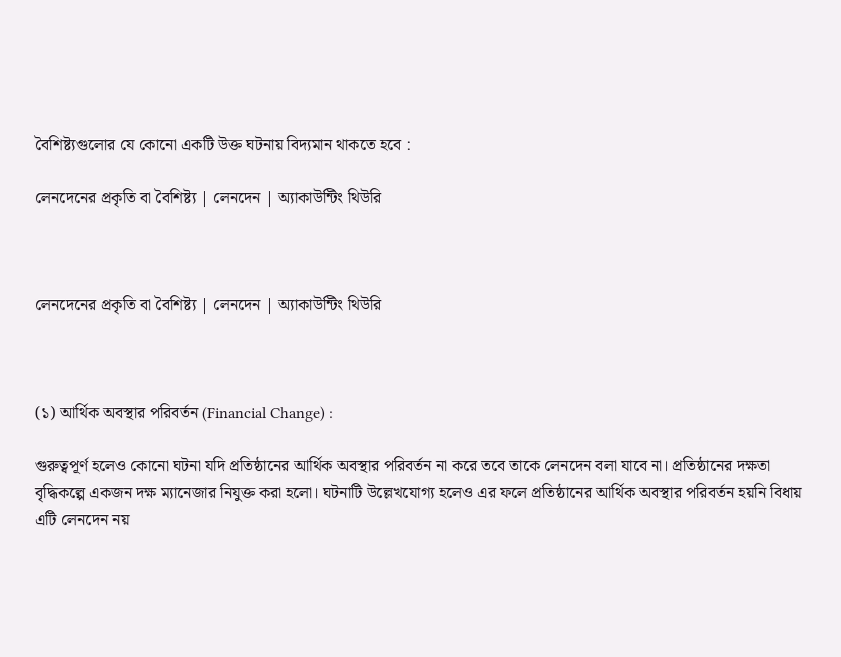বৈশিষ্ট্যগুলোর যে কোনো একটি উক্ত ঘটনায় বিদ্যমান থাকতে হবে :

লেনদেনের প্রকৃতি বা বৈশিষ্ট্য | লেনদেন | অ্যাকাউন্টিং থিউরি



লেনদেনের প্রকৃতি বা বৈশিষ্ট্য | লেনদেন | অ্যাকাউন্টিং থিউরি



(১) আর্থিক অবস্থার পরিবর্তন (Financial Change) :

গুরুত্বপূর্ণ হলেও কোনো ঘটনা যদি প্রতিষ্ঠানের আর্থিক অবস্থার পরিবর্তন না করে তবে তাকে লেনদেন বলা যাবে না। প্রতিষ্ঠানের দক্ষতা বৃদ্ধিকল্পে একজন দক্ষ ম্যানেজার নিযুক্ত করা হলো। ঘটনাটি উল্লেখযোগ্য হলেও এর ফলে প্রতিষ্ঠানের আর্থিক অবস্থার পরিবর্তন হয়নি বিধায় এটি লেনদেন নয়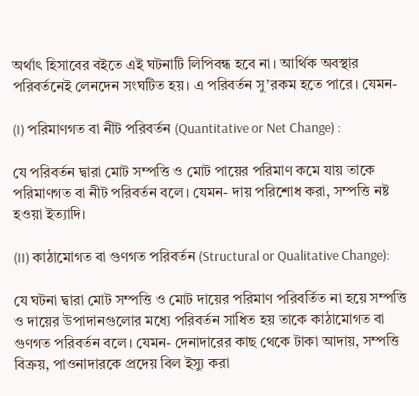অর্থাৎ হিসাবের বইতে এই ঘটনাটি লিপিবন্ধ হবে না। আর্থিক অবস্থার পরিবর্তনেই লেনদেন সংঘটিত হয়। এ পরিবর্তন সু’রকম হতে পারে। যেমন-

(I) পরিমাণগত বা নীট পরিবর্তন (Quantitative or Net Change) :

যে পরিবর্তন দ্বারা মোট সম্পত্তি ও মোট পায়ের পরিমাণ কমে যায় তাকে পরিমাণগত বা নীট পরিবর্তন বলে। যেমন- দায় পরিশোধ করা, সম্পত্তি নষ্ট হওয়া ইত্যাদি।

(II) কাঠামোগত বা গুণগত পরিবর্তন (Structural or Qualitative Change):

যে ঘটনা দ্বারা মোট সম্পত্তি ও মোট দায়ের পরিমাণ পরিবর্তিত না হয়ে সম্পত্তি ও দায়ের উপাদানগুলোর মধ্যে পরিবর্তন সাধিত হয় তাকে কাঠামোগত বা গুণগত পরিবর্তন বলে। যেমন- দেনাদারের কাছ থেকে টাকা আদায়, সম্পত্তি বিক্রয়, পাওনাদারকে প্রদেয় বিল ইস্যু করা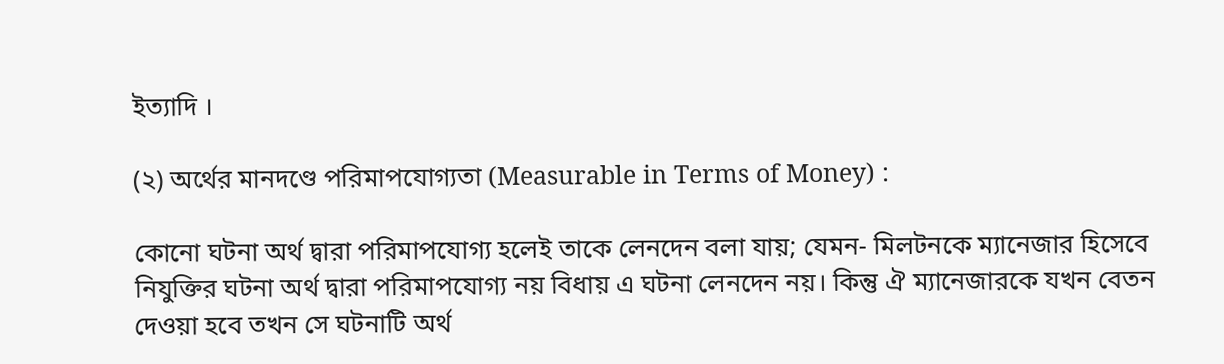ইত্যাদি ।

(২) অর্থের মানদণ্ডে পরিমাপযোগ্যতা (Measurable in Terms of Money) :

কোনো ঘটনা অর্থ দ্বারা পরিমাপযোগ্য হলেই তাকে লেনদেন বলা যায়; যেমন- মিলটনকে ম্যানেজার হিসেবে নিযুক্তির ঘটনা অর্থ দ্বারা পরিমাপযোগ্য নয় বিধায় এ ঘটনা লেনদেন নয়। কিন্তু ঐ ম্যানেজারকে যখন বেতন দেওয়া হবে তখন সে ঘটনাটি অর্থ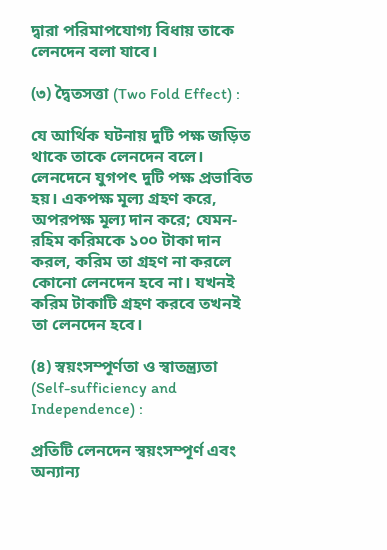দ্বারা পরিমাপযোগ্য বিধায় তাকে লেনদেন বলা যাবে।

(৩) দ্বৈতসত্তা (Two Fold Effect) :

যে আর্থিক ঘটনায় দুটি পক্ষ জড়িত থাকে তাকে লেনদেন বলে। লেনদেনে যুগপৎ দুটি পক্ষ প্রভাবিত হয়। একপক্ষ মূল্য গ্রহণ করে, অপরপক্ষ মূল্য দান করে; যেমন- রহিম করিমকে ১০০ টাকা দান করল, করিম তা গ্রহণ না করলে কোনো লেনদেন হবে না। যখনই করিম টাকাটি গ্রহণ করবে তখনই তা লেনদেন হবে।

(৪) স্বয়ংসম্পূর্ণতা ও স্বাতন্ত্র্যতা (Self-sufficiency and Independence) :

প্রতিটি লেনদেন স্বয়ংসম্পূর্ণ এবং অন্যান্য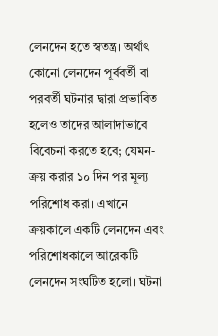লেনদেন হতে স্বতন্ত্র। অর্থাৎ কোনো লেনদেন পূর্ববর্তী বা পরবর্তী ঘটনার দ্বারা প্রভাবিত হলেও তাদের আলাদাভাবে বিবেচনা করতে হবে; যেমন- ক্রয় করার ১০ দিন পর মূল্য পরিশোধ করা। এখানে ক্রয়কালে একটি লেনদেন এবং পরিশোধকালে আরেকটি লেনদেন সংঘটিত হলো। ঘটনা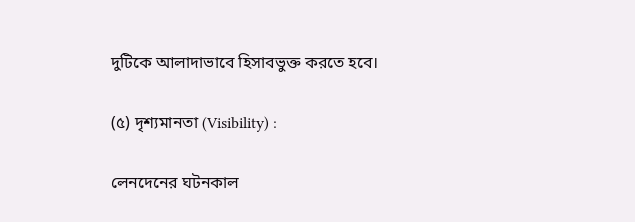দুটিকে আলাদাভাবে হিসাবভুক্ত করতে হবে।

(৫) দৃশ্যমানতা (Visibility) :

লেনদেনের ঘটনকাল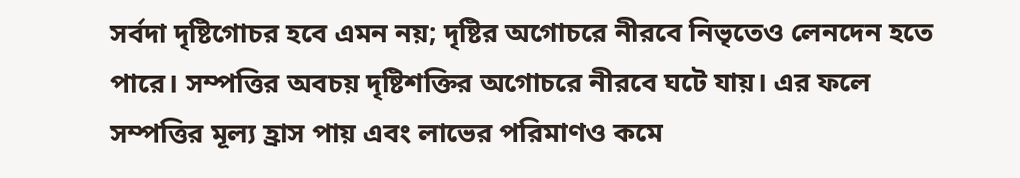সর্বদা দৃষ্টিগোচর হবে এমন নয়; দৃষ্টির অগোচরে নীরবে নিভৃতেও লেনদেন হতে পারে। সম্পত্তির অবচয় দৃষ্টিশক্তির অগোচরে নীরবে ঘটে যায়। এর ফলে সম্পত্তির মূল্য হ্রাস পায় এবং লাভের পরিমাণও কমে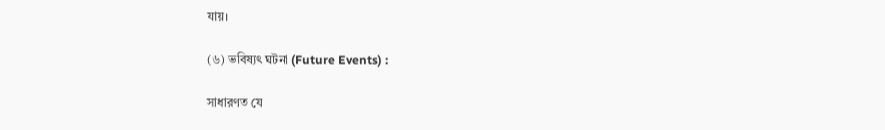যায়।

(৬) ভবিষ্যৎ ঘটনা (Future Events) :

সাধারণত যে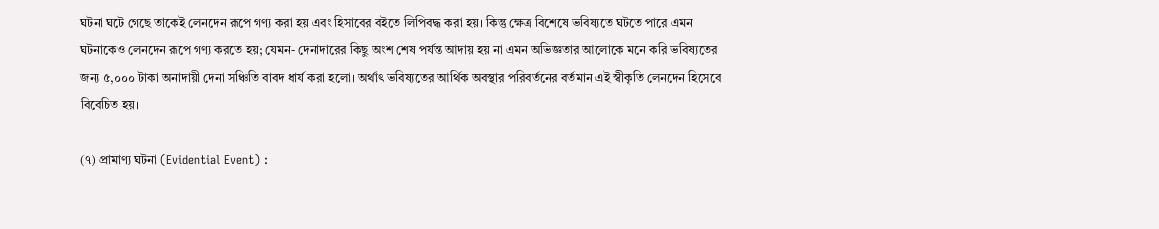ঘটনা ঘটে গেছে তাকেই লেনদেন রূপে গণ্য করা হয় এবং হিসাবের বইতে লিপিবদ্ধ করা হয়। কিন্তু ক্ষেত্র বিশেষে ভবিষ্যতে ঘটতে পারে এমন ঘটনাকেও লেনদেন রূপে গণ্য করতে হয়; যেমন- দেনাদারের কিছু অংশ শেষ পর্যন্ত আদায় হয় না এমন অভিজ্ঞতার আলোকে মনে করি ভবিষ্যতের জন্য ৫,০০০ টাকা অনাদায়ী দেনা সঞ্চিতি বাবদ ধার্য করা হলো। অর্থাৎ ভবিষ্যতের আর্থিক অবস্থার পরিবর্তনের বর্তমান এই স্বীকৃতি লেনদেন হিসেবে বিবেচিত হয়।

(৭) প্রামাণ্য ঘটনা (Evidential Event) :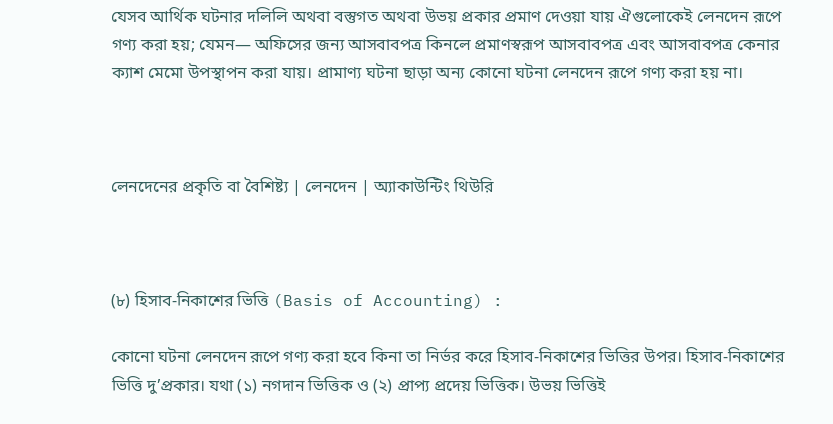যেসব আর্থিক ঘটনার দলিলি অথবা বস্তুগত অথবা উভয় প্রকার প্রমাণ দেওয়া যায় ঐগুলোকেই লেনদেন রূপে গণ্য করা হয়; যেমন— অফিসের জন্য আসবাবপত্র কিনলে প্রমাণস্বরূপ আসবাবপত্র এবং আসবাবপত্র কেনার ক্যাশ মেমো উপস্থাপন করা যায়। প্রামাণ্য ঘটনা ছাড়া অন্য কোনো ঘটনা লেনদেন রূপে গণ্য করা হয় না।



লেনদেনের প্রকৃতি বা বৈশিষ্ট্য | লেনদেন | অ্যাকাউন্টিং থিউরি



(৮) হিসাব-নিকাশের ভিত্তি (Basis of Accounting) :

কোনো ঘটনা লেনদেন রূপে গণ্য করা হবে কিনা তা নির্ভর করে হিসাব-নিকাশের ভিত্তির উপর। হিসাব-নিকাশের ভিত্তি দু’প্রকার। যথা (১) নগদান ভিত্তিক ও (২) প্রাপ্য প্রদেয় ভিত্তিক। উভয় ভিত্তিই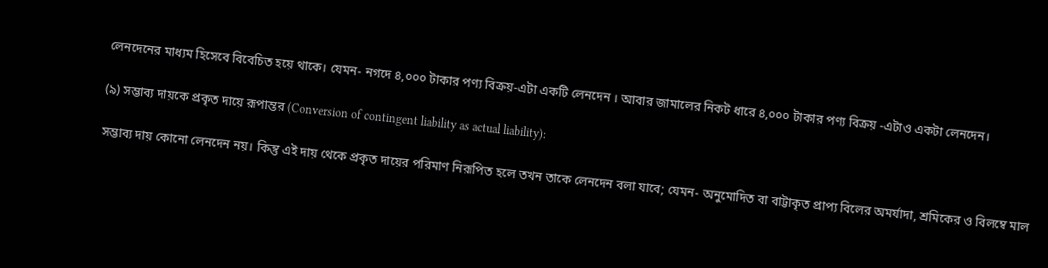লেনদেনের মাধ্যম হিসেবে বিবেচিত হয়ে থাকে। যেমন- নগদে ৪,০০০ টাকার পণ্য বিক্রয়-এটা একটি লেনদেন । আবার জামালের নিকট ধারে ৪,০০০ টাকার পণ্য বিক্রয় -এটাও একটা লেনদেন।

(৯) সম্ভাব্য দায়কে প্রকৃত দায়ে রূপান্তর (Conversion of contingent liability as actual liability):

সম্ভাব্য দায় কোনো লেনদেন নয়। কিন্তু এই দায় থেকে প্রকৃত দায়ের পরিমাণ নিরূপিত হলে তখন তাকে লেনদেন বলা যাবে; যেমন- অনুমোদিত বা বাট্টাকৃত প্রাপ্য বিলের অমর্যাদা, শ্রমিকের ও বিলম্বে মাল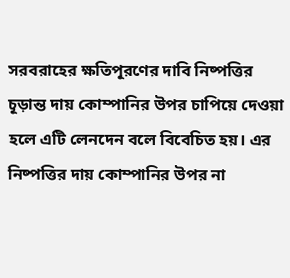সরবরাহের ক্ষতিপূরণের দাবি নিষ্পত্তির চূড়ান্ত দায় কোম্পানির উপর চাপিয়ে দেওয়া হলে এটি লেনদেন বলে বিবেচিত হয়। এর নিষ্পত্তির দায় কোম্পানির উপর না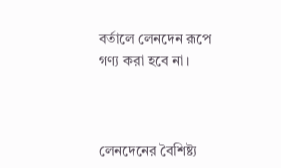বর্তালে লেনদেন রূপে গণ্য করা হবে না।



লেনদেনের বৈশিষ্ট্য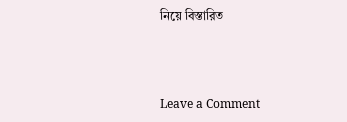নিয়ে বিস্তারিত



Leave a Comment